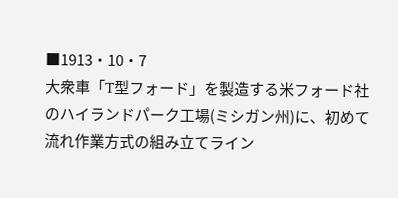■1913・10・7
大衆車「T型フォード」を製造する米フォード社のハイランドパーク工場(ミシガン州)に、初めて流れ作業方式の組み立てライン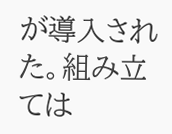が導入された。組み立ては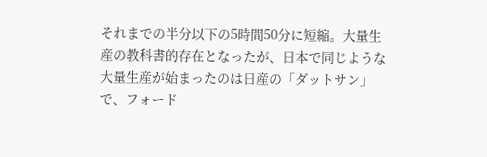それまでの半分以下の5時間50分に短縮。大量生産の教科書的存在となったが、日本で同じような大量生産が始まったのは日産の「ダットサン」で、フォード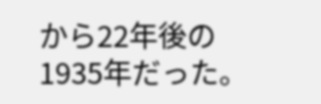から22年後の1935年だった。